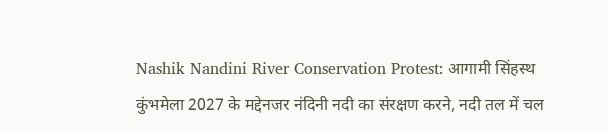Nashik Nandini River Conservation Protest: आगामी सिंहस्थ कुंभमेला 2027 के मद्देनजर नंदिनी नदी का संरक्षण करने, नदी तल में चल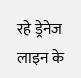रहे ड्रेनेज लाइन के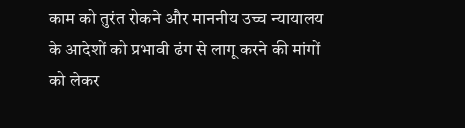काम को तुरंत रोकने और माननीय उच्च न्यायालय के आदेशों को प्रभावी ढंग से लागू करने की मांगों को लेकर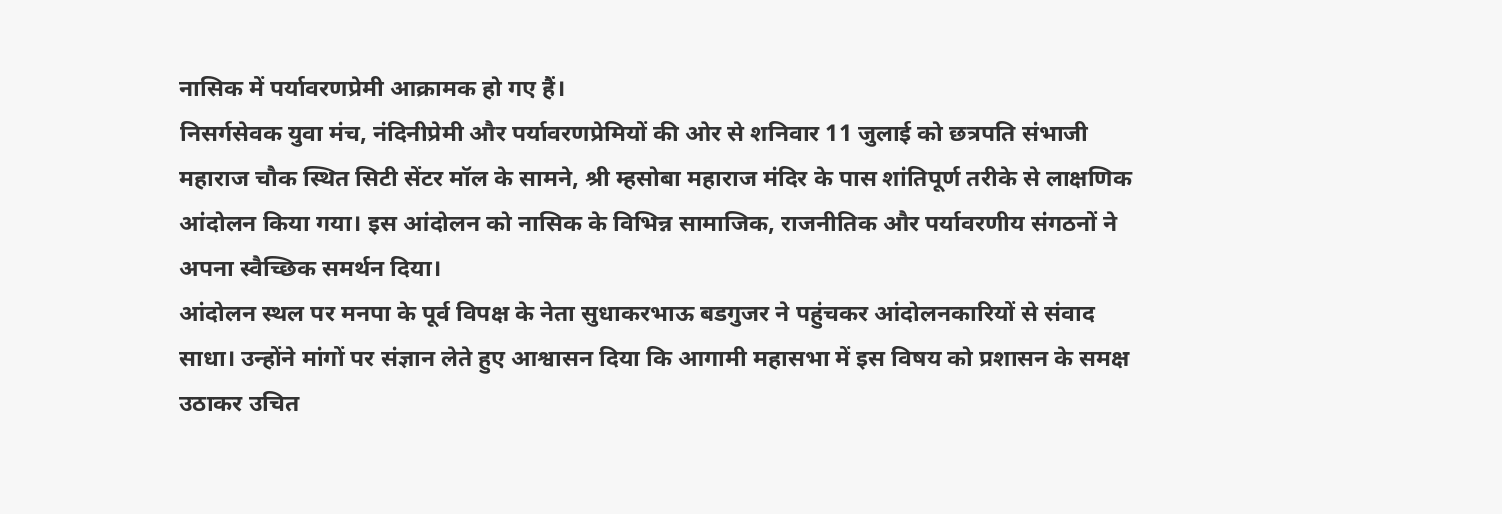नासिक में पर्यावरणप्रेमी आक्रामक हो गए हैं।
निसर्गसेवक युवा मंच, नंदिनीप्रेमी और पर्यावरणप्रेमियों की ओर से शनिवार 11 जुलाई को छत्रपति संभाजी महाराज चौक स्थित सिटी सेंटर मॉल के सामने, श्री म्हसोबा महाराज मंदिर के पास शांतिपूर्ण तरीके से लाक्षणिक आंदोलन किया गया। इस आंदोलन को नासिक के विभिन्न सामाजिक, राजनीतिक और पर्यावरणीय संगठनों ने अपना स्वैच्छिक समर्थन दिया।
आंदोलन स्थल पर मनपा के पूर्व विपक्ष के नेता सुधाकरभाऊ बडगुजर ने पहुंचकर आंदोलनकारियों से संवाद साधा। उन्होंने मांगों पर संज्ञान लेते हुए आश्वासन दिया कि आगामी महासभा में इस विषय को प्रशासन के समक्ष उठाकर उचित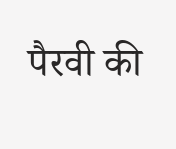पैरवी की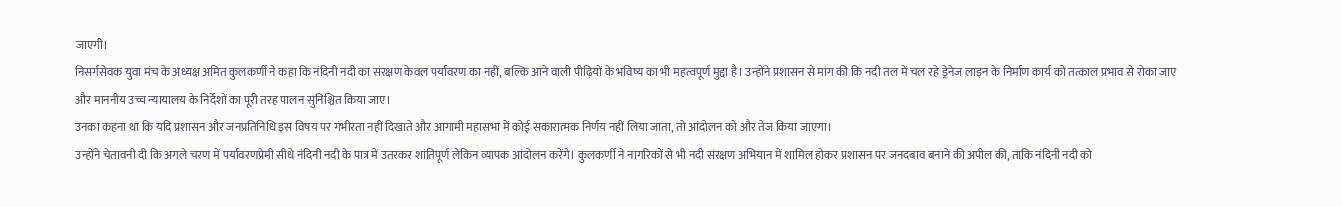जाएगी।
निसर्गसेवक युवा मंच के अध्यक्ष अमित कुलकर्णी ने कहा कि नंदिनी नदी का संरक्षण केवल पर्यावरण का नहीं, बल्कि आने वाली पीढ़ियों के भविष्य का भी महत्वपूर्ण मुद्दा है। उन्होंने प्रशासन से मांग की कि नदी तल में चल रहे ड्रेनेज लाइन के निर्माण कार्य को तत्काल प्रभाव से रोका जाए और माननीय उच्च न्यायालय के निर्देशों का पूरी तरह पालन सुनिश्चित किया जाए।
उनका कहना था कि यदि प्रशासन और जनप्रतिनिधि इस विषय पर गंभीरता नहीं दिखाते और आगामी महासभा में कोई सकारात्मक निर्णय नहीं लिया जाता, तो आंदोलन को और तेज किया जाएगा।
उन्होंने चेतावनी दी कि अगले चरण में पर्यावरणप्रेमी सीधे नंदिनी नदी के पात्र में उतरकर शांतिपूर्ण लेकिन व्यापक आंदोलन करेंगे। कुलकर्णी ने नागरिकों से भी नदी संरक्षण अभियान में शामिल होकर प्रशासन पर जनदबाव बनाने की अपील की, ताकि नंदिनी नदी को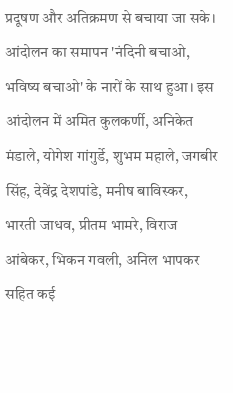प्रदूषण और अतिक्रमण से बचाया जा सके।
आंदोलन का समापन 'नंदिनी बचाओ, भविष्य बचाओ' के नारों के साथ हुआ। इस आंदोलन में अमित कुलकर्णी, अनिकेत मंडाले, योगेश गांगुर्डे, शुभम महाले, जगबीर सिंह, देवेंद्र देशपांडे, मनीष बाविस्कर, भारती जाधव, प्रीतम भामरे, विराज आंबेकर, भिकन गवली, अनिल भापकर सहित कई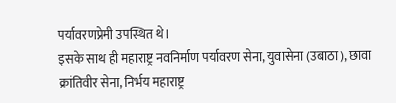पर्यावरणप्रेमी उपस्थित थे।
इसके साथ ही महाराष्ट्र नवनिर्माण पर्यावरण सेना, युवासेना (उबाठा), छावा क्रांतिवीर सेना, निर्भय महाराष्ट्र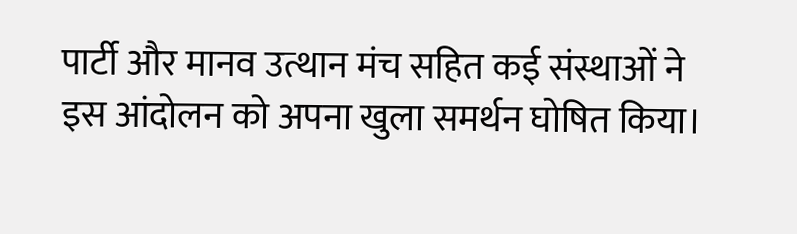पार्टी और मानव उत्थान मंच सहित कई संस्थाओं ने इस आंदोलन को अपना खुला समर्थन घोषित किया।